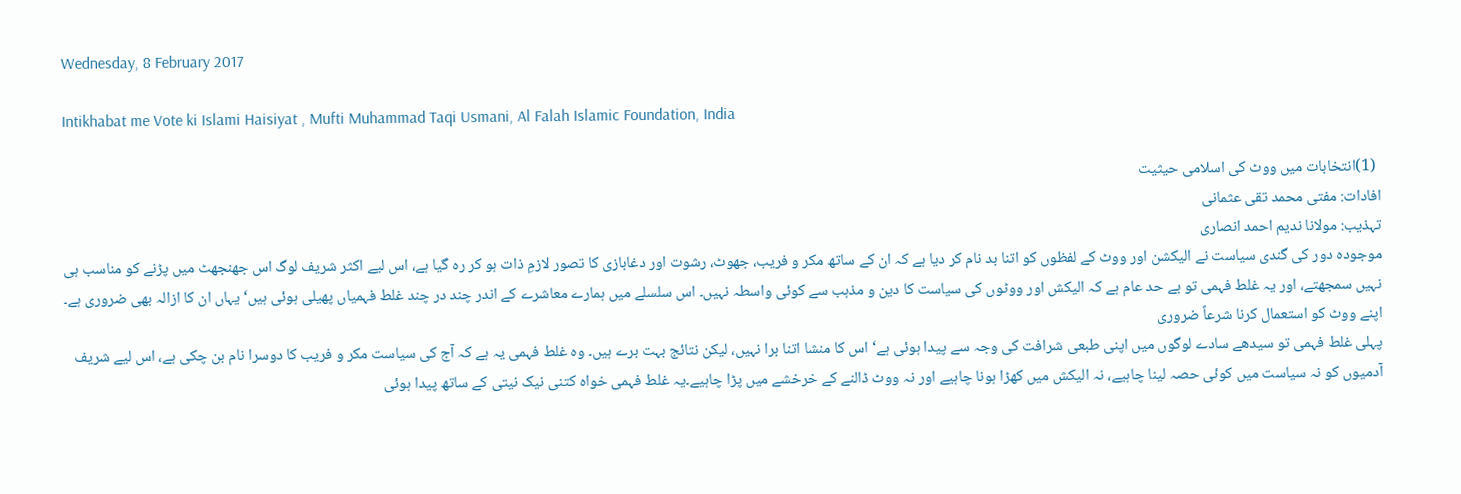Wednesday, 8 February 2017

Intikhabat me Vote ki Islami Haisiyat , Mufti Muhammad Taqi Usmani, Al Falah Islamic Foundation, India

 (1)انتخابات میں ووٹ کی اسلامی حیثیت
افادات: مفتی محمد تقی عثمانی
تہذیب: مولانا ندیم احمد انصاری
موجودہ دور کی گندی سیاست نے الیکشن اور ووٹ کے لفظوں کو اتنا بد نام کر دیا ہے کہ ان کے ساتھ مکر و فریب، جھوٹ، رشوت اور دغابازی کا تصور لازمِ ذات ہو کر رہ گیا ہے، اس لیے اکثر شریف لوگ اس جھنجھٹ میں پڑنے کو مناسب ہی نہیں سمجھتے، اور یہ غلط فہمی تو بے حد عام ہے کہ الیکش اور ووٹوں کی سیاست کا دین و مذہب سے کوئی واسطہ نہیں۔ اس سلسلے میں ہمارے معاشرے کے اندر چند در چند غلط فہمیاں پھیلی ہوئی ہیں‘ یہاں ان کا ازالہ بھی ضروری ہے۔
اپنے ووٹ کو استعمال کرنا شرعاً ضروری
پہلی غلط فہمی تو سیدھے سادے لوگوں میں اپنی طبعی شرافت کی وجہ سے پیدا ہوئی ہے‘ اس کا منشا اتنا برا نہیں، لیکن نتائج بہت برے ہیں۔ وہ غلط فہمی یہ ہے کہ آج کی سیاست مکر و فریب کا دوسرا نام بن چکی ہے، اس لیے شریف آدمیوں کو نہ سیاست میں کوئی حصہ لینا چاہیے، نہ الیکش میں کھڑا ہونا چاہیے اور نہ ووٹ ڈالنے کے خرخشے میں پڑا چاہیے۔یہ غلط فہمی خواہ کتنی نیک نیتی کے ساتھ پیدا ہوئی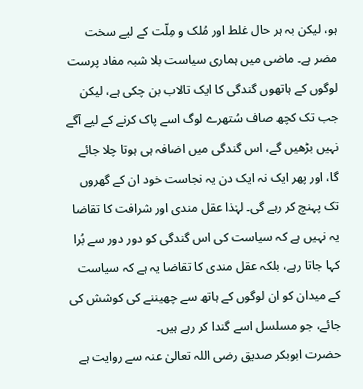ہو، لیکن بہ ہر حال غلط اور مُلک و مِلّت کے لیے سخت مضر ہے۔ ماضی میں ہماری سیاست بلا شبہ مفاد پرست لوگوں کے ہاتھوں گندگی کا ایک تالاب بن چکی ہے، لیکن جب تک کچھ صاف سُتھرے لوگ اسے پاک کرنے کے لیے آگے نہیں بڑھیں گے، اس گندگی میں اضافہ ہی ہوتا چلا جائے گا، اور پھر ایک نہ ایک دن یہ نجاست خود ان کے گھروں تک پہنچ کر رہے گی۔ لہٰذا عقل مندی اور شرافت کا تقاضا یہ نہیں ہے کہ سیاست کی اس گندگی کو دور دور سے بُرا کہا جاتا رہے، بلکہ عقل مندی کا تقاضا یہ ہے کہ سیاست کے میدان کو ان لوگوں کے ہاتھ سے چھیننے کی کوشش کی جائے، جو مسلسل اسے گندا کر رہے ہیں۔
حضرت ابوبکر صدیق رضی اللہ تعالیٰ عنہ سے روایت ہے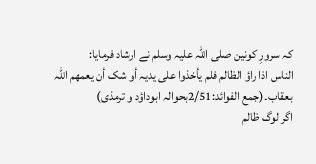کہ سرورِ کونین صلی اللہ علیہ وسلم نے ارشاد فرمایا:
الناس اذا راؤ الظالم فلم یأخذوا علی یدیہ أو شک أن یعمھم اللّٰہ بعقاب۔(جمع الفوائد:2/51بحوالہ ابوداؤد و ترمذی)
اگر لوگ ظالم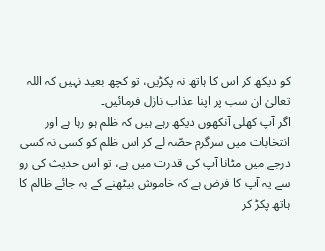کو دیکھ کر اس کا ہاتھ نہ پکڑیں، تو کچھ بعید نہیں کہ اللہ تعالیٰ ان سب پر اپنا عذاب نازل فرمائیں۔
اگر آپ کھلی آنکھوں دیکھ رہے ہیں کہ ظلم ہو رہا ہے اور انتخابات میں سرگرم حصّہ لے کر اس ظلم کو کسی نہ کسی درجے میں مٹانا آپ کی قدرت میں ہے، تو اس حدیث کی رو سے یہ آپ کا فرض ہے کہ خاموش بیٹھنے کے بہ جائے ظالم کا ہاتھ پکڑ کر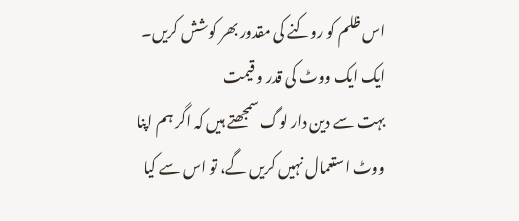اس ظلم کو روکنے کی مقدور بھر کوشش کریں۔
ایک ایک ووٹ کی قدر و قیمت
بہت سے دین دار لوگ سمجھتے ہیں کہ اگر ہم اپنا ووٹ استعمال نہیں کریں گے، تو اس سے کیا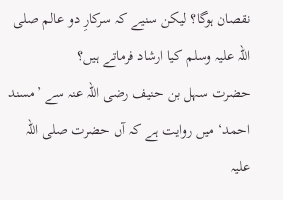نقصان ہوگا؟ لیکن سنیے کہ سرکارِ دو عالم صلی اللہ علیہ وسلم کیا ارشاد فرماتے ہیں؟
حضرت سہل بن حنیف رضی اللہ عنہ سے ’مسند احمد‘ میں روایت ہے کہ آں حضرت صلی اللہ علیہ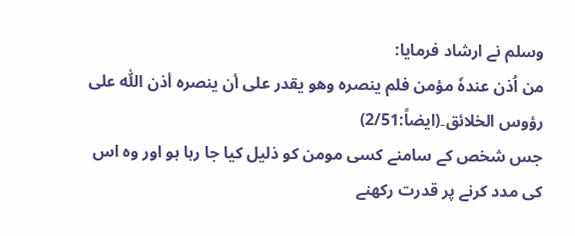وسلم نے ارشاد فرمایا:
من اُذن عندہٗ مؤمن فلم ینصرہ وھو یقدر علی أن ینصرہ أذن اللّٰہ علی رؤوس الخلائق۔(ایضاً:2/51)
جس شخص کے سامنے کسی مومن کو ذلیل کیا جا رہا ہو اور وہ اس کی مدد کرنے پر قدرت رکھنے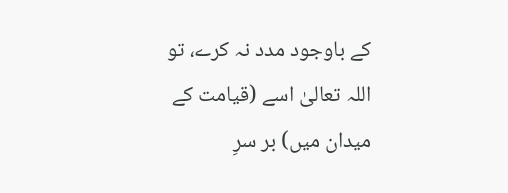کے باوجود مدد نہ کرے، تو اللہ تعالیٰ اسے (قیامت کے میدان میں) بر سرِ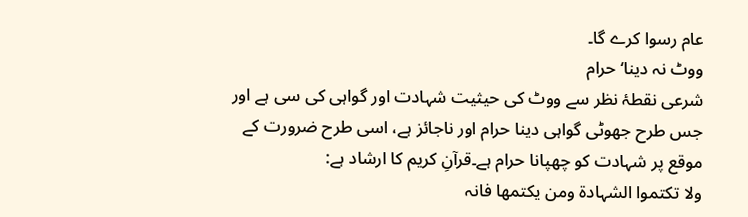عام رسوا کرے گا۔
ووٹ نہ دینا‘ حرام
شرعی نقطۂ نظر سے ووٹ کی حیثیت شہادت اور گواہی کی سی ہے اور جس طرح جھوٹی گواہی دینا حرام اور ناجائز ہے، اسی طرح ضرورت کے موقع پر شہادت کو چھپانا حرام ہے۔قرآنِ کریم کا ارشاد ہے:
ولا تکتموا الشہادۃ ومن یکتمھا فانہ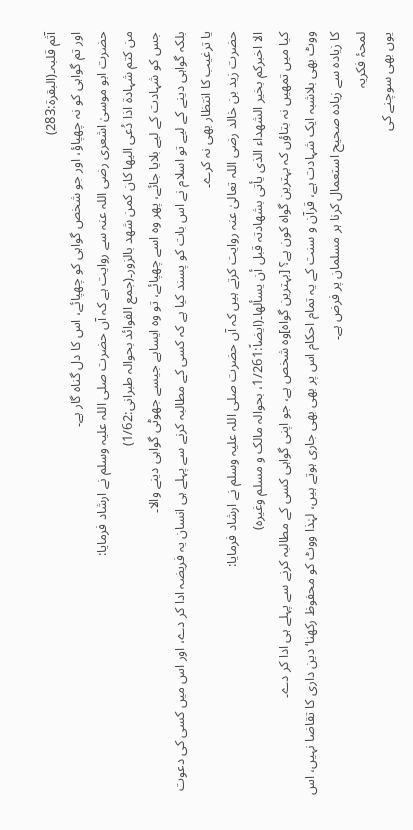آثم قلبہ۔(البقرۃ:283)
اور تم گواہی کو نہ چھپاؤ، اور جو شخص گواہی کو چھپائے، اس کا دل گناہ گار ہے۔
حضرت ابو موسیٰ اشعری رضی اللہ عنہ سے روایت ہے کہ آں حضرت صلی اللہ علیہ وسلم نے ارشاد فرمایا:
من کتم شہادۃ اذا دُعی الیھا کان کمن شھد بالزور۔(جمع الفوائد بحوالہ طبرانی:1/62)
جس کو شہادت کے لیے بلایا جائے، پھر وہ اسے چھپائے، تو وہ ایساہے جیسے جھوٹی گواہی دینے والا۔
بلکہ گواہی دینے کے لیے تو اسلام نے اس بات کو پسند کیا ہے کہ کسی کے مطالبہ کرنے سے پہلے ہی انسان یہ فریضہ ادا کر دے، اور اس میں کسی کی دعوت یا ترغیب کا انتظار بھی نہ کرے۔
حضرت زید بن خالد رضی اللہ تعالیٰ عنہ روایت کرتے ہیں کہ آں حضرت صلی اللہ علیہ وسلم نے ارشاد فرمایا:
الا اخبرکم بخیر الشھداء الذی یأتی بشھادتہ قبل أن یسألھا۔(ایضاً:1/261، بحوالہ مالک و مسلم وغیرہ)
کیا میں تمھیں نہ بتاؤں کہ بہترین گواہ کون ہے؟ [بہترین گواہ]وہ شخص ہے، جو اپنی گواہی کسی کے مطالبہ کرنے سے پہلے ہی ادا کر دے۔
ووٹ بھی بلاشبہ ایک شہادت ہے، قرآن و سنت کے یہ تمام احکام اس پر بھی بھی جاری ہوتے ہیں، لہٰذا ووٹ کو محفوظ رکھنا‘دین داری کا تقاضا نہیں، اس کا زیادہ سے زیادہ صحیح استعمال کرنا ہر مسلمان پر فرض ہے۔
لمحۂ فکریہ
یوں بھی سوچنے کی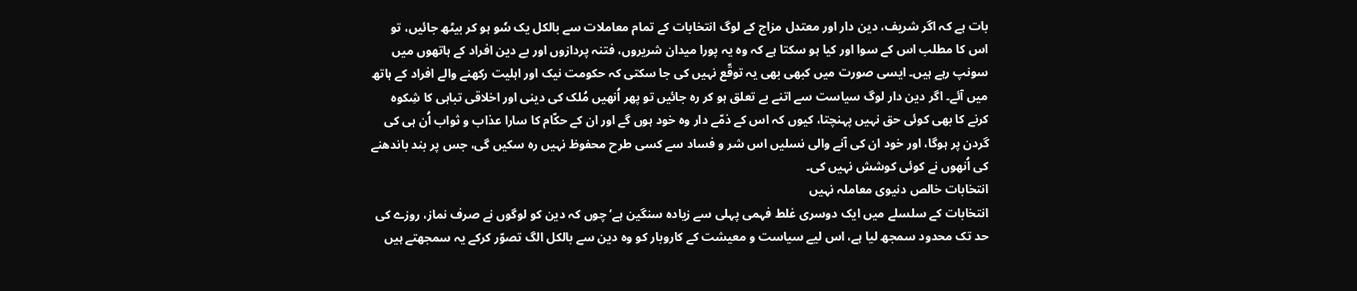بات ہے کہ اگر شریف، دین دار اور معتدل مزاج کے لوگ انتخابات کے تمام معاملات سے بالکل یک سٗو ہو کر بیٹھ جائیں، تو اس کا مطلب اس کے سوا اور کیا ہو سکتا ہے کہ وہ یہ پورا میدان شریروں، فتنہ پردازوں اور بے دین افراد کے ہاتھوں میں سونپ رہے ہیں۔ ایسی صورت میں کبھی بھی یہ توقّع نہیں کی جا سکتی کہ حکومت نیک اور اہلیت رکھنے والے افراد کے ہاتھ میں آئے۔ اگر دین دار لوگ سیاست سے اتنے بے تعلق ہو کر رہ جائیں تو پھر اُنھیں مُلک کی دینی اور اخلاقی تباہی کا شِکوہ کرنے کا بھی کوئی حق نہیں پہنچتا، کیوں کہ اس کے ذمّے دار وہ خود ہوں گے اور ان کے حکّام کا سارا عذاب و ثواب اُن ہی کی گردن پر ہوگا، اور خود ان کی آنے والی نسلیں اس شر و فساد سے کسی طرح محفوظ نہیں رہ سکیں گی، جس پر بند باندھنے کی اُنھوں نے کوئی کوشش نہیں کی۔
انتخابات خالص دنیوی معاملہ نہیں
انتخابات کے سلسلے میں ایک دوسری غلط فہمی پہلی سے زیادہ سنگین ہے‘ چوں کہ دین کو لوگوں نے صرف نماز، روزے کی حد تک محدود سمجھ لیا ہے، اس لیے سیاست و معیشت کے کاروبار کو وہ دین سے بالکل الگ تصوّر کرکے یہ سمجھتے ہیں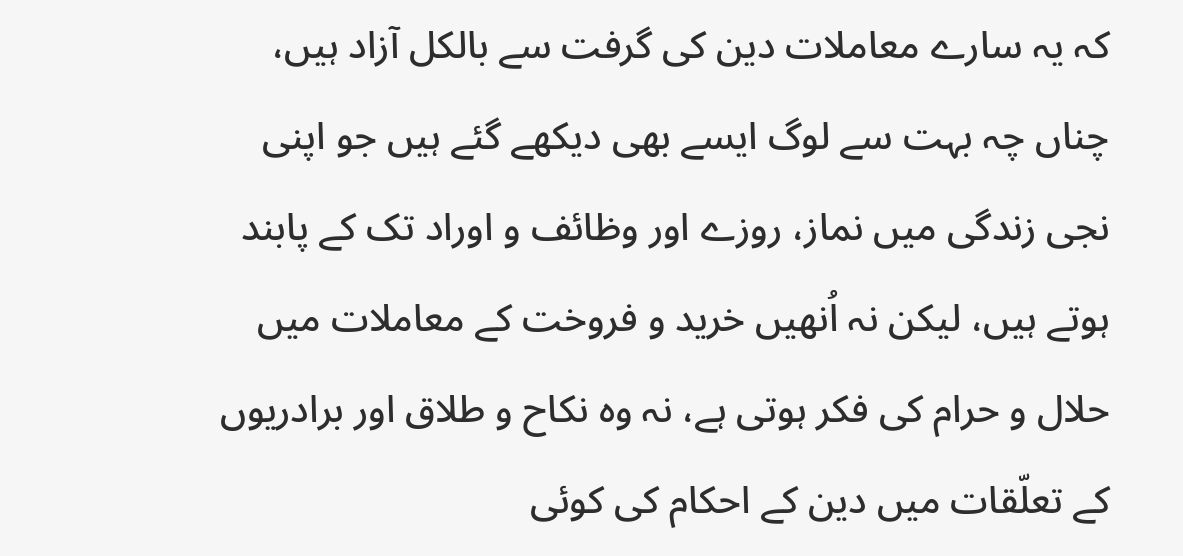کہ یہ سارے معاملات دین کی گرفت سے بالکل آزاد ہیں، چناں چہ بہت سے لوگ ایسے بھی دیکھے گئے ہیں جو اپنی نجی زندگی میں نماز، روزے اور وظائف و اوراد تک کے پابند ہوتے ہیں، لیکن نہ اُنھیں خرید و فروخت کے معاملات میں حلال و حرام کی فکر ہوتی ہے، نہ وہ نکاح و طلاق اور برادریوں کے تعلّقات میں دین کے احکام کی کوئی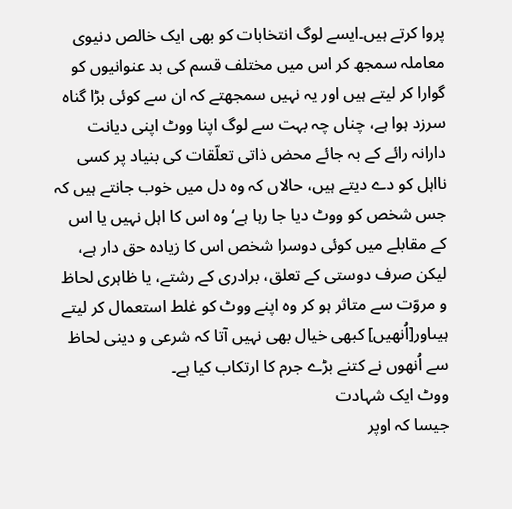پروا کرتے ہیں۔ایسے لوگ انتخابات کو بھی ایک خالص دنیوی معاملہ سمجھ کر اس میں مختلف قسم کی بد عنوانیوں کو گوارا کر لیتے ہیں اور یہ نہیں سمجھتے کہ ان سے کوئی بڑا گناہ سرزد ہوا ہے، چناں چہ بہت سے لوگ اپنا ووٹ اپنی دیانت دارانہ رائے کے بہ جائے محض ذاتی تعلّقات کی بنیاد پر کسی نااہل کو دے دیتے ہیں، حالاں کہ وہ دل میں خوب جانتے ہیں کہ جس شخص کو ووٹ دیا جا رہا ہے‘ وہ اس کا اہل نہیں یا اس کے مقابلے میں کوئی دوسرا شخص اس کا زیادہ حق دار ہے، لیکن صرف دوستی کے تعلق، برادری کے رشتے، یا ظاہری لحاظ و مروّت سے متاثر ہو کر وہ اپنے ووٹ کو غلط استعمال کر لیتے ہیںاور[اُنھیں] کبھی خیال بھی نہیں آتا کہ شرعی و دینی لحاظ سے اُنھوں نے کتنے بڑے جرم کا ارتکاب کیا ہے۔
ووٹ ایک شہادت
جیسا کہ اوپر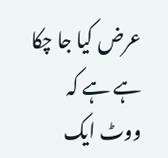عرض کیا جا چکا ہے ہے کہ ووٹ ایک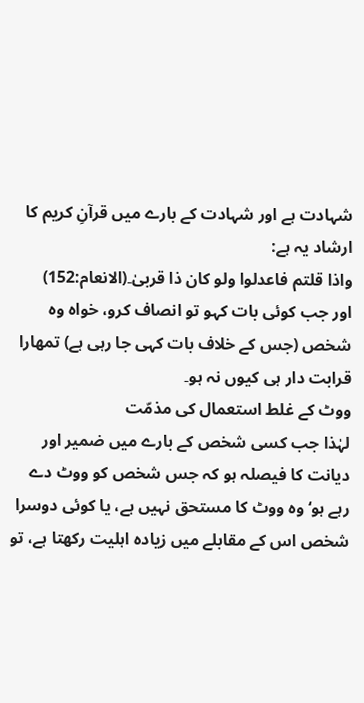شہادت ہے اور شہادت کے بارے میں قرآنِ کریم کا ارشاد یہ ہے:
واذا قلتم فاعدلوا ولو کان ذا قربیٰ۔(الانعام:152)
اور جب کوئی بات کہو تو انصاف کرو، خواہ وہ شخص (جس کے خلاف بات کہی جا رہی ہے) تمھارا قرابت دار ہی کیوں نہ ہو۔
ووٹ کے غلط استعمال کی مذمّت
لہٰذا جب کسی شخص کے بارے میں ضمیر اور دیانت کا فیصلہ ہو کہ جس شخص کو ووٹ دے رہے ہو‘ وہ ووٹ کا مستحق نہیں ہے، یا کوئی دوسرا شخص اس کے مقابلے میں زیادہ اہلیت رکھتا ہے، تو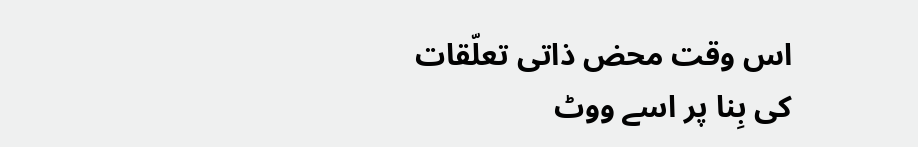اس وقت محض ذاتی تعلّقات کی بِنا پر اسے ووٹ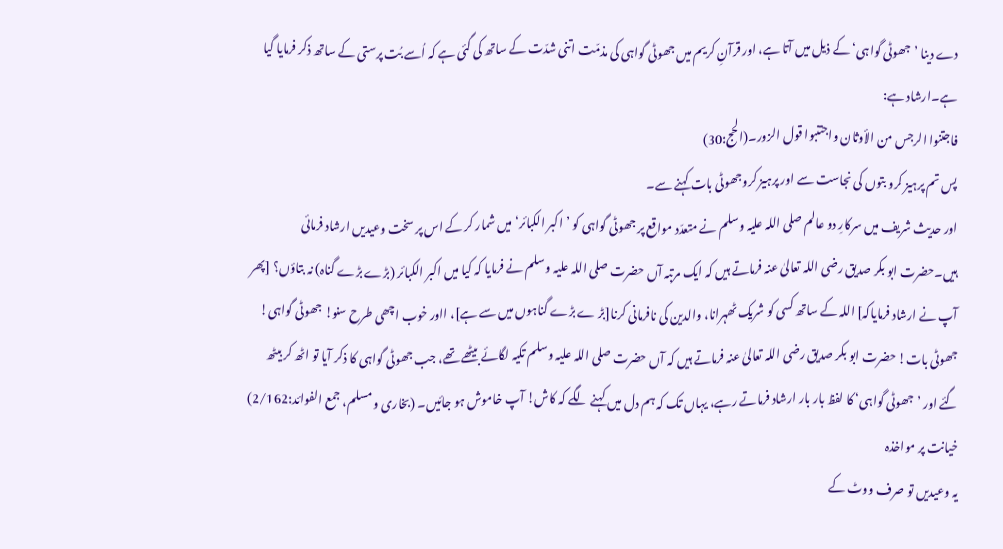دے دینا ’جھوٹی گواہی‘ کے ذیل میں آتا ہے، اور قرآنِ کریم میں جھوٹی گواہی کی مذمّت اتنی شدّت کے ساتھ کی گئی ہے کہ اُسے بُت پرستی کے ساتھ ذکر فرمایا گیا ہے۔ارشاد ہے:
فاجتنوا الرجس من الأوثان واجتنبوا قول الزور۔(الحج:30)
پس تم پرہیز کرو بتوں کی نجاست سے اور پرہیز کروجھوٹی بات کہنے سے۔
اور حدیث شریف میں سرکارِ دو عالم صلی اللہ علیہ وسلم نے متعدّد مواقع پر جھوٹی گواہی کو ’اکبر الکبائر‘ میں شمار کر کے اس پر سخت وعیدیں ارشاد فرمائی ہیں۔حضرت ابو بکر صدیق رضی اللہ تعالیٰ عنہ فرماتے ہیں کہ ایک مرتبہ آں حضرت صلی اللہ علیہ وسلم نے فرمایا کہ کیا میں اکبر الکبائر (بڑے بڑے گناہ) نہ بتاؤں؟ [پھر آپ نے ارشاد فرمایاکہ] اللہ کے ساتھ کسی کو شریک ٹھہرانا، والدین کی نافرمانی کرنا[بڑ ے بڑے گناہوں میں سے ہے]، ااور خوب اچھی طرح سنو! جھوٹی گواہی! جھوٹی بات! حضرت ابو بکر صدیق رضی اللہ تعالیٰ عنہ فرماتے ہیں کہ آں حضرت صلی اللہ علیہ وسلم تکیہ لگائے بیٹھے تھے، جب جھوٹی گواہی کا ذکر آیا تو اٹھ کر بیٹھ گئے اور ’جھوٹی گواہی‘ کا لفظ بار بار ارشاد فرماتے رہے، یہاں تک کہ ہم دل میں کہنے لگے کہ کاش! آپ خاموش ہو جائیں۔ (بخاری و مسلم، جمع الفوائد:2/162)
خیانت پر مواخذہ
یہ وعیدیں تو صرف ووٹ کے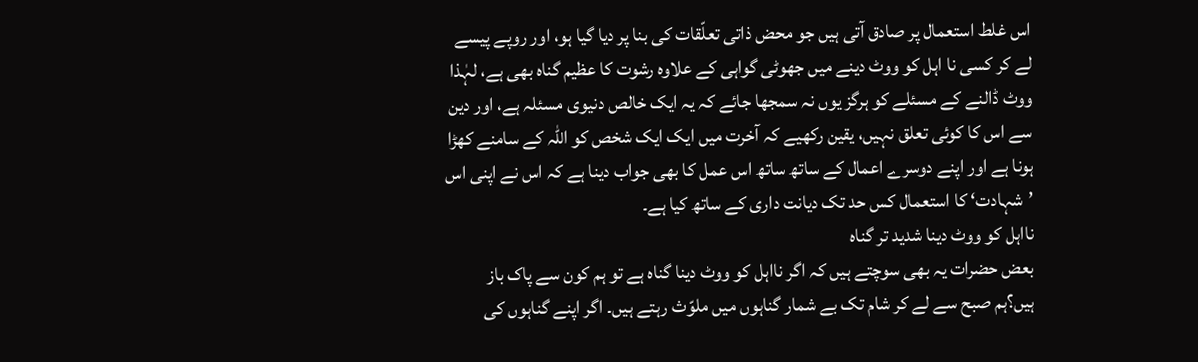اس غلط استعمال پر صادق آتی ہیں جو محض ذاتی تعلّقات کی بنا پر دیا گیا ہو، اور روپے پیسے لے کر کسی نا اہل کو ووٹ دینے میں جھوٹی گواہی کے علاوہ رشوت کا عظیم گناہ بھی ہے، لہٰذا ووٹ ڈالنے کے مسئلے کو ہرگز یوں نہ سمجھا جائے کہ یہ ایک خالص دنیوی مسئلہ ہے، اور دین سے اس کا کوئی تعلق نہیں، یقین رکھیے کہ آخرت میں ایک ایک شخص کو اللہ کے سامنے کھڑا ہونا ہے اور اپنے دوسرے اعمال کے ساتھ ساتھ اس عمل کا بھی جواب دینا ہے کہ اس نے اپنی اس ’شہادت‘ کا استعمال کس حد تک دیانت داری کے ساتھ کیا ہے۔
نااہل کو ووٹ دینا شدید تر گناہ
بعض حضرات یہ بھی سوچتے ہیں کہ اگر نااہل کو ووٹ دینا گناہ ہے تو ہم کون سے پاک باز ہیں؟ہم صبح سے لے کر شام تک بے شمار گناہوں میں ملوّث رہتے ہیں۔ اگر اپنے گناہوں کی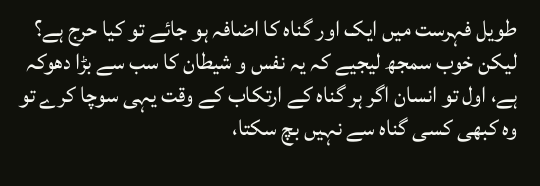طویل فہرست میں ایک اور گناہ کا اضافہ ہو جائے تو کیا حرج ہے؟ لیکن خوب سمجھ لیجیے کہ یہ نفس و شیطان کا سب سے بڑا دھوکہ ہے، اول تو انسان اگر ہر گناہ کے ارتکاب کے وقت یہی سوچا کرے تو وہ کبھی کسی گناہ سے نہیں بچ سکتا،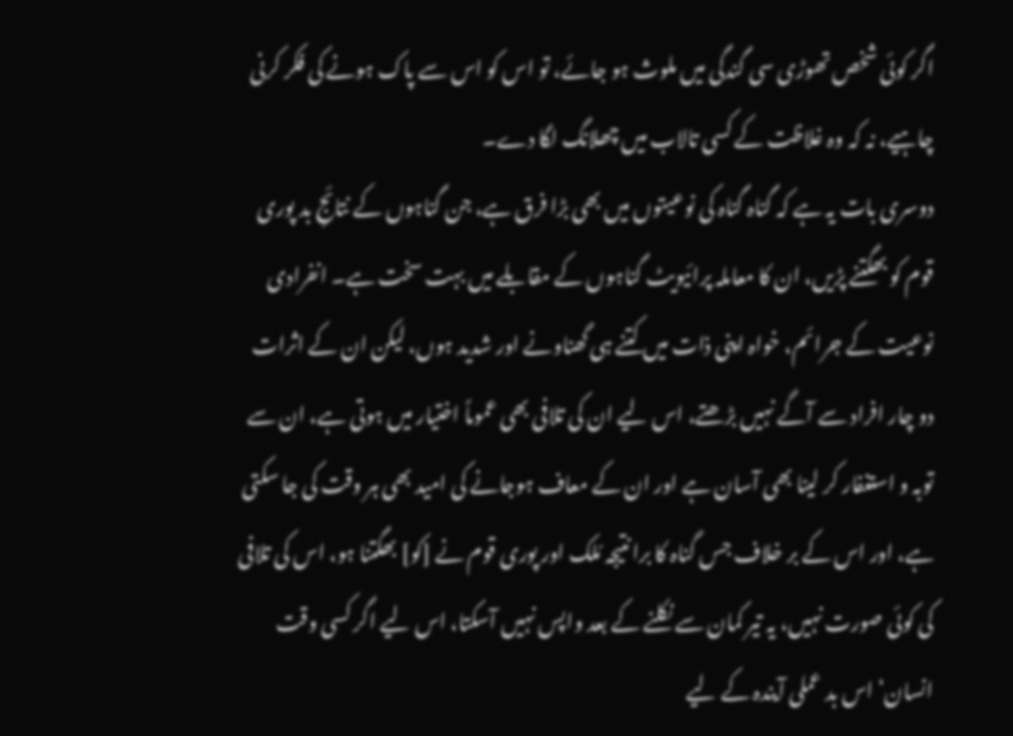اگر کوئی شخص تھوڑی سی گندگی میں ملوث ہو جائے، تو اس کو اس سے پاک ہونے کی فکر کرنی چاہیے، نہ کہ وہ غلاظت کے کسی تالاب میں چھلانگ لگا دے۔
دوسری بات یہ ہے کہ گناہ گناہ کی نوعیتوں میں بھی بڑا فرق ہے، جن گناہوں کے نتائجِ بد پوری قوم کو بھگتنے پڑیں، ان کا معاملہ پرائیویٹ گناہوں کے مقابلے میں بہت سخت ہے۔ انفرادی نوعیت کے جرائم، خواہ اپنی ذات میں کتنے ہی گھناونے اور شدید ہوں، لیکن ان کے اثرات دو چار افراد سے آگے نہیں بڑھتے، اس لیے ان کی تلافی بھی عموماً اختیار میں ہوتی ہے، ان سے توبہ و استغفار کر لینا بھی آسان ہے اور ان کے معاف ہوجانے کی امید بھی ہر وقت کی جا سکتی ہے، اور اس کے بر خلاف جس گناہ کا برا نتیجہ مُلک اور پوری قوم نے [کو] بھگتنا ہو، اس کی تلافی کی کوئی صورت نہیں، یہ تیر کمان سے نکلنے کے بعد واپس نہیں آسکتا، اس لیے اگر کسی وقت انسان‘ اس بد عملی آیندہ کے لیے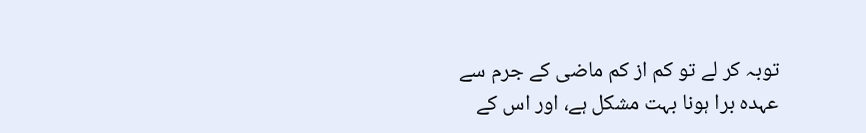توبہ کر لے تو کم از کم ماضی کے جرم سے عہدہ برا ہونا بہت مشکل ہے، اور اس کے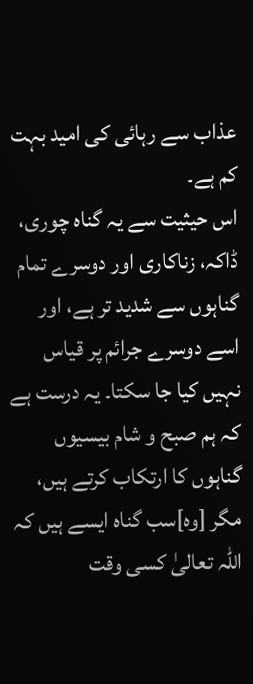عذاب سے رہائی کی امید بہت کم ہے۔
اس حیثیت سے یہ گناہ چوری، ڈاکہ، زناکاری اور دوسرے تمام گناہوں سے شدید تر ہے، اور اسے دوسرے جرائم پر قیاس نہیں کیا جا سکتا۔ یہ درست ہے کہ ہم صبح و شام بیسیوں گناہوں کا ارتکاب کرتے ہیں، مگر [وہ]سب گناہ ایسے ہیں کہ اللہ تعالیٰ کسی وقت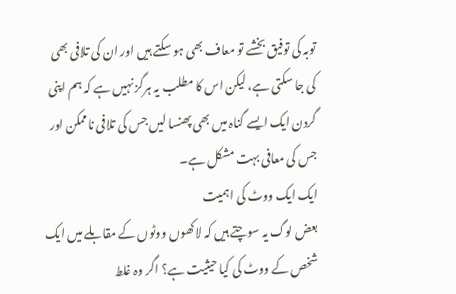توبہ کی توفیق بخشے تو معاف بھی ہو سکتے ہیں اور ان کی تلافی بھی کی جا سکتی ہے، لیکن اس کا مطلب یہ ہرگز نہیں ہے کہ ہم اپنی گردن ایک ایسے گناہ میں بھی پھنسا لیں جس کی تلافی ناممکن اور جس کی معافی بہت مشکل ہے۔
ایک ایک ووٹ کی اہمیت
بعض لوگ یہ سوچتے ہیں کہ لاکھوں ووٹوں کے مقابلے میں ایک شخص کے ووٹ کی کیا حیثیت ہے؟ اگر وہ غلط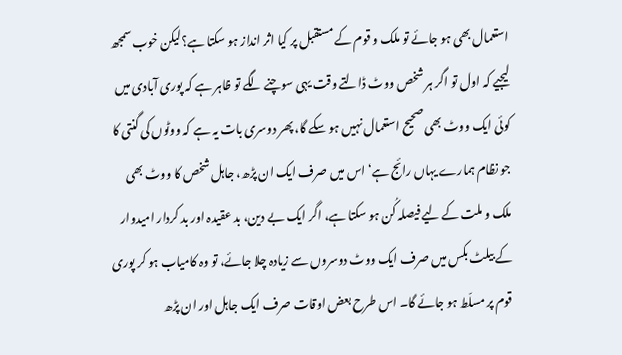استعمال بھی ہو جائے تو ملک و قوم کے مستقبل پر کیا اثر انداز ہو سکتا ہے؟لیکن خوب سمجھ لیجیے کہ اول تو اگر ہر شخص ووٹ ڈالتے وقت یہی سوچنے لگے تو ظاہر ہے کہ پوری آبادی میں کوئی ایک ووٹ بھی صحیح استعمال نہیں ہو سکے گا، پھر دوسری بات یہ ہے کہ ووٹوں کی گنتی کا جو نظام ہمارے یہاں رائج ہے‘ اس میں صرف ایک ان پڑھ، جاہل شخص کا ووٹ بھی ملک و ملت کے لیے فیصلہ کُن ہو سکتا ہے، اگر ایک بے دین، بد عقیدہ اور بد کردار امیدوار کے بیلٹ بکس میں صرف ایک ووٹ دوسروں سے زیادہ چلا جائے، تو وہ کامیاب ہو کر پوری قوم پر مسلّط ہو جائے گا۔ اس طرح بعض اوقات صرف ایک جاہل اور ان پڑھ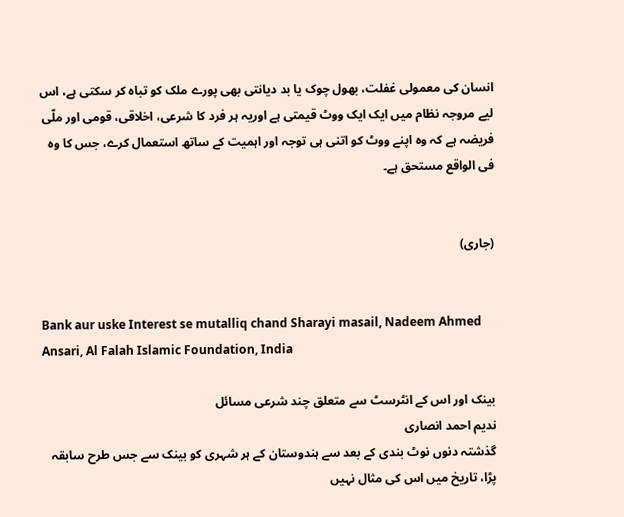انسان کی معمولی غفلت، بھول چوک یا بد دیانتی بھی پورے ملک کو تباہ کر سکتی ہے، اس لیے مروجہ نظام میں ایک ایک ووٹ قیمتی ہے اوریہ ہر فرد کا شرعی، اخلاقی، قومی اور ملّی فریضہ ہے کہ وہ اپنے ووٹ کو اتنی ہی توجہ اور اہمیت کے ساتھ استعمال کرے، جس کا وہ فی الواقع مستحق ہے۔


(جاری)


Bank aur uske Interest se mutalliq chand Sharayi masail, Nadeem Ahmed Ansari, Al Falah Islamic Foundation, India

بینک اور اس کے انٹرسٹ سے متعلق چند شرعی مسائل
ندیم احمد انصاری
گذشتہ دنوں نوٹ بندی کے بعد سے ہندوستان کے ہر شہری کو بینک سے جس طرح سابقہ پڑا، تاریخ میں اس کی مثال نہیں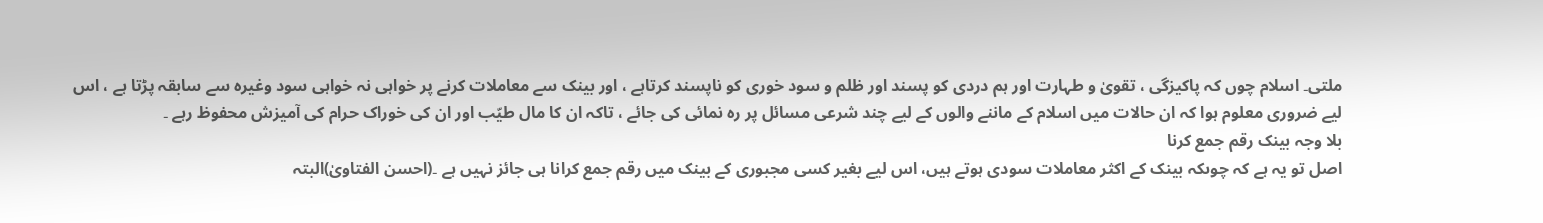ملتی۔ اسلام چوں کہ پاکیزگی ، تقویٰ و طہارت اور ہم دردی کو پسند اور ظلم و سود خوری کو ناپسند کرتاہے ، اور بینک سے معاملات کرنے پر خواہی نہ خواہی سود وغیرہ سے سابقہ پڑتا ہے ، اس لیے ضروری معلوم ہوا کہ ان حالات میں اسلام کے ماننے والوں کے لیے چند شرعی مسائل پر رہ نمائی کی جائے ، تاکہ ان کا مال طیّب اور ان کی خوراک حرام کی آمیزش محفوظ رہے ۔
بلا وجہ بینک رقم جمع کرنا
اصل تو یہ ہے کہ چوںکہ بینک کے اکثر معاملات سودی ہوتے ہیں، اس لیے بغیر کسی مجبوری کے بینک میں رقم جمع کرانا ہی جائز نہیں ہے ۔(احسن الفتاویٰ)البتہ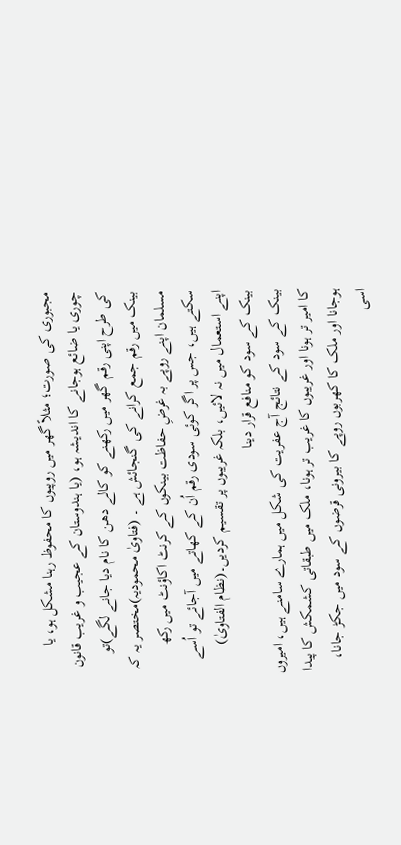مجبوری کی صورت؛ مثلاً گھر میں روپیوں کا محفوظ رہنا مشکل ہو، یا چوری یا ضائع ہوجانے کا اندیشہ ہو، (یا ہندوستان کے عجیب و غریب قانون کی طرح اپنی رقم گھر میں رکھنے کو کالے دھن کا نام دیا جانے لگے)تو بینک میں رقم جمع کرانے کی گنجائش ہے ۔ (فتاویٰ محمودیہ)مختصر یہ کہ مسلمان اپنے روپے بہ غرضِ حفاظت بینکوں کے کرنٹ اکاؤنٹ میں رکھ سکتے ہیں، جس پر اگر کوئی سودی رقم اُن کے کھاتے میں آجائے تو اُسے اپنے استعمال میں نہ لائیں، بلکہ غریبوں پر تقسیم کردیں۔(نظام الفتاویٰ)
بینک کے سود کو منافع قرار دینا
بینک کے سود کے نتائج آج عفریت کی شکل میں ہمارے سامنے ہیں، امیروں کا امیر تر ہونا اور غریبوں کا غریب تر ہونا، ملک میں طبقاتی کشمکش کا پیدا ہوجانا اور ملک کا کھربوں روپے کا بیرونی قرضوں کے سود میں جکڑ جانا، اسی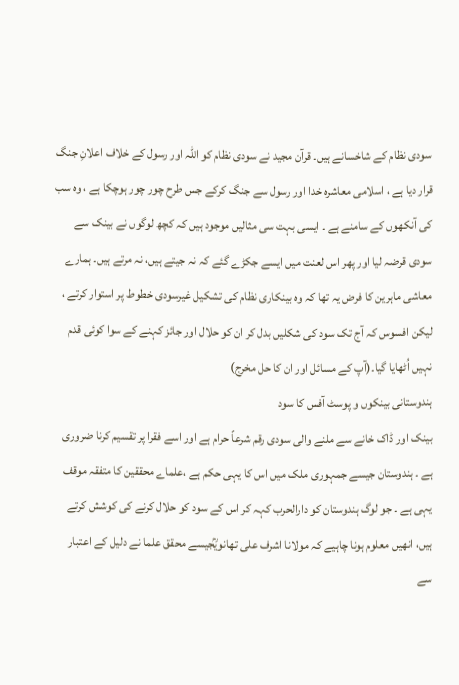سودی نظام کے شاخسانے ہیں۔ قرآن مجید نے سودی نظام کو اللہ اور رسول کے خلاف اعلانِ جنگ قرار دیا ہے ، اسلامی معاشرہ خدا اور رسول سے جنگ کرکے جس طرح چور چور ہوچکا ہے ، وہ سب کی آنکھوں کے سامنے ہے ۔ ایسی بہت سی مثالیں موجود ہیں کہ کچھ لوگوں نے بینک سے سودی قرضہ لیا اور پھر اس لعنت میں ایسے جکڑے گئے کہ نہ جیتے ہیں، نہ مرتے ہیں۔ ہمارے معاشی ماہرین کا فرض یہ تھا کہ وہ بینکاری نظام کی تشکیل غیرسودی خطوط پر استوار کرتے ، لیکن افسوس کہ آج تک سود کی شکلیں بدل کر ان کو حلال اور جائز کہنے کے سوا کوئی قدم نہیں اُٹھایا گیا۔(آپ کے مسائل اور ان کا حل مخرج)
ہندوستانی بینکوں و پوسٹ آفس کا سود
بینک اور ڈاک خانے سے ملنے والی سودی رقم شرعاً حرام ہے اور اسے فقرا پر تقسیم کرنا ضروری ہے ۔ ہندوستان جیسے جمہوری ملک میں اس کا یہی حکم ہے ،علماے محققین کا متفقہ موقف یہی ہے ۔ جو لوگ ہندوستان کو دارالحرب کہہ کر اس کے سود کو حلال کرنے کی کوشش کرتے ہیں، انھیں معلوم ہونا چاہیے کہ مولانا اشرف علی تھانویؒجیسے محقق علما نے دلیل کے اعتبار سے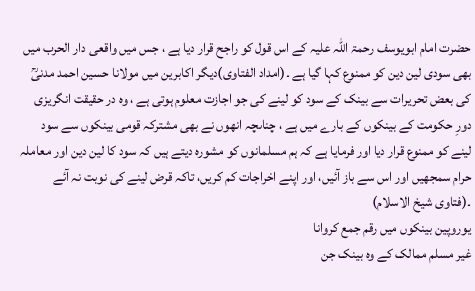حضرت امام ابویوسف رحمۃ اللہ علیہ کے اس قول کو راجح قرار دیا ہے ، جس میں واقعی دار الحرب میں بھی سودی لین دین کو ممنوع کہا گیا ہے ۔(امداد الفتاوی)دیگر اکابرین میں مولانا حسین احمد مدنیؒ کی بعض تحریرات سے بینک کے سود کو لینے کی جو اجازت معلوم ہوتی ہے ، وہ در حقیقت انگریزی دورِ حکومت کے بینکوں کے بارے میں ہے ، چناںچہ انھوں نے بھی مشترکہ قومی بینکوں سے سود لینے کو ممنوع قرار دیا اور فرمایا ہے کہ ہم مسلمانوں کو مشورہ دیتے ہیں کہ سود کا لین دین اور معاملہ حرام سمجھیں اور اس سے باز آئیں، اور اپنے اخراجات کم کریں، تاکہ قرض لینے کی نوبت نہ آئے ۔(فتاوی شیخ الاسلام)
یوروپین بینکوں میں رقم جمع کروانا
غیر مسلم ممالک کے وہ بینک جن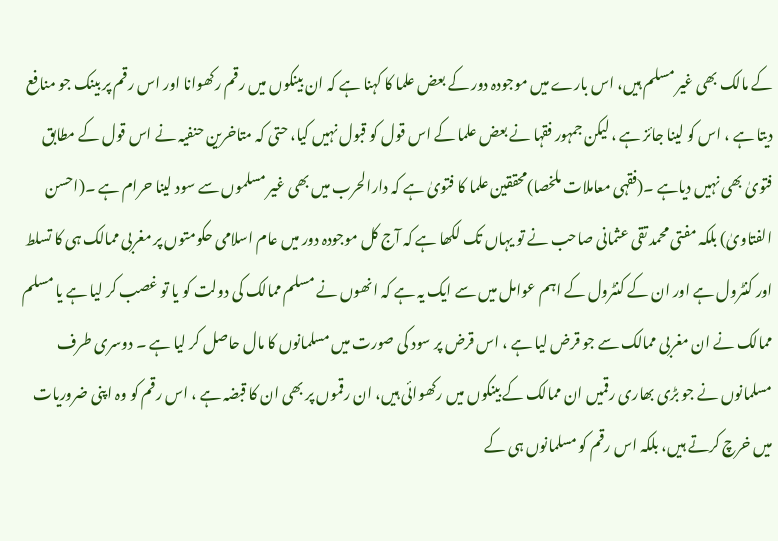کے مالک بھی غیر مسلم ہیں، اس بارے میں موجودہ دور کے بعض علما کا کہنا ہے کہ ان بینکوں میں رقم رکھوانا اور اس رقم پر بینک جو منافع دیتا ہے ، اس کو لینا جائز ہے ، لیکن جمہور فقہا نے بعض علما کے اس قول کو قبول نہیں کیا، حتی کہ متاخرین حنفیہ نے اس قول کے مطابق فتویٰ بھی نہیں دیاہے ۔(فقہی معاملات ملخصا)محققین علما کا فتویٰ ہے کہ دارالحرب میں بھی غیر مسلموں سے سود لینا حرام ہے ۔(احسن الفتاویٰ) بلکہ مفتی محمد تقی عثمانی صاحب نے تو یہاں تک لکھا ہے کہ آج کل موجودہ دور میں عام اسلامی حکومتوں پر مغربی ممالک ہی کا تسلط اور کنٹرول ہے اور ان کے کنٹرول کے اہم عوامل میں سے ایک یہ ہے کہ انھوں نے مسلم ممالک کی دولت کو یا تو غصب کر لیا ہے یا مسلم ممالک نے ان مغربی ممالک سے جو قرض لیا ہے ، اس قرض پر سود کی صورت میں مسلمانوں کا مال حاصل کر لیا ہے ۔ دوسری طرف مسلمانوں نے جو بڑی بھاری رقمیں ان ممالک کے بینکوں میں رکھوائی ہیں، ان رقموں پر بھی ان کا قبضہ ہے ، اس رقم کو وہ اپنی ضروریات میں خرچ کرتے ہیں، بلکہ اس رقم کو مسلمانوں ہی کے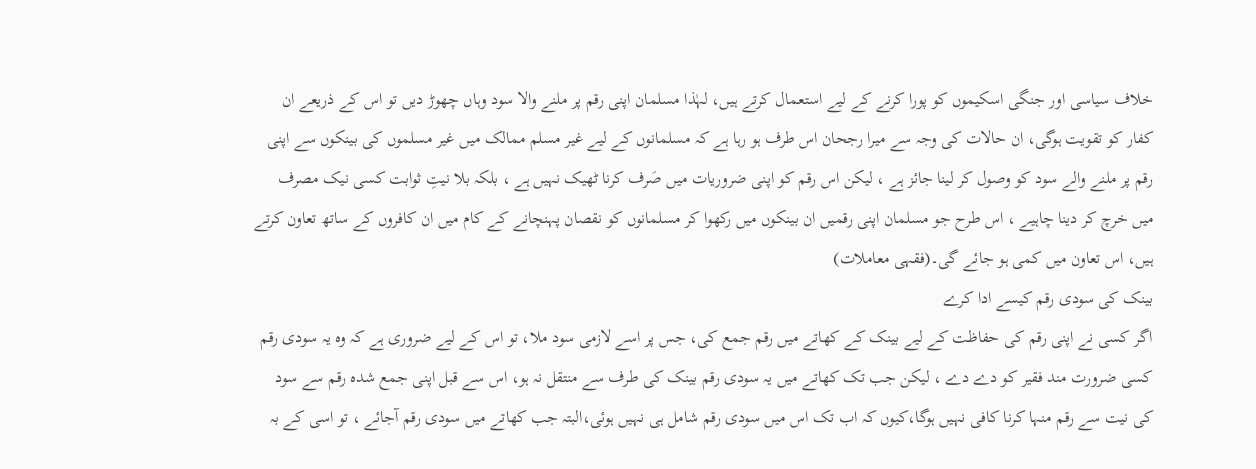خلاف سیاسی اور جنگی اسکیموں کو پورا کرنے کے لیے استعمال کرتے ہیں، لہٰذا مسلمان اپنی رقم پر ملنے والا سود وہاں چھوڑ دیں تو اس کے ذریعے ان کفار کو تقویت ہوگی، ان حالات کی وجہ سے میرا رجحان اس طرف ہو رہا ہے کہ مسلمانوں کے لیے غیر مسلم ممالک میں غیر مسلموں کی بینکوں سے اپنی رقم پر ملنے والے سود کو وصول کر لینا جائز ہے ، لیکن اس رقم کو اپنی ضروریات میں صَرف کرنا ٹھیک نہیں ہے ، بلکہ بلا نیتِ ثوابت کسی نیک مصرف میں خرچ کر دینا چاہیے ، اس طرح جو مسلمان اپنی رقمیں ان بینکوں میں رکھوا کر مسلمانوں کو نقصان پہنچانے کے کام میں ان کافروں کے ساتھ تعاون کرتے ہیں، اس تعاون میں کمی ہو جائے گی۔(فقہی معاملات)
بینک کی سودی رقم کیسے ادا کرے
اگر کسی نے اپنی رقم کی حفاظت کے لیے بینک کے کھاتے میں رقم جمع کی، جس پر اسے لازمی سود ملا، تو اس کے لیے ضروری ہے کہ وہ یہ سودی رقم کسی ضرورت مند فقیر کو دے دے ، لیکن جب تک کھاتے میں یہ سودی رقم بینک کی طرف سے منتقل نہ ہو، اس سے قبل اپنی جمع شدہ رقم سے سود کی نیت سے رقم منہا کرنا کافی نہیں ہوگا،کیوں کہ اب تک اس میں سودی رقم شامل ہی نہیں ہوئی،البتہ جب کھاتے میں سودی رقم آجائے ، تو اسی کے بہ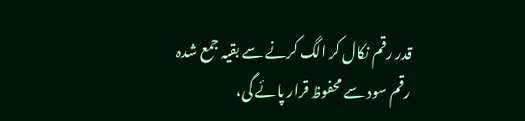قدر رقم نکال کر الگ کرنے سے بقیہ جمع شدہ رقم سود سے محفوظ قرار پائے گی،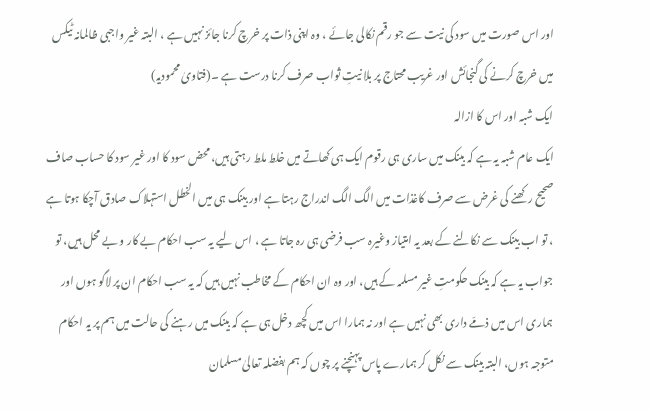اور اس صورت میں سود کی نیت سے جو رقم نکالی جائے ، وہ اپنی ذات پر خرچ کرنا جائز نہیں ہے ، البتہ غیر واجبی ظالمانہ ٹیکس میں خرچ کرنے کی گنجائش اور غریب محتاج پر بلا نیتِ ثواب صرف کرنا درست ہے ۔(فتاویٰ محمودیہ)
ایک شبہ اور اس کا ازالہ
ایک عام شبہ یہ ہے کہ بینک میں ساری ہی رقوم ایک ہی کھاتے میں خلط ملط رہتی ہیں، محض سود کا اور غیر سود کا حساب صاف صحیح رکھنے کی غرض سے صرف کاغذات میں الگ الگ اندراج رہتا ہے اور بینک ہی میں الخطل استہلاک صادق آچکا ہوتا ہے ، تو اب بینک سے نکالنے کے بعد یہ امتیاز وغیرہ سب فرضی ہی رہ جاتا ہے ، اس لیے یہ سب احکام بے کار و بے محل ہیں، تو جواب یہ ہے کہ بینک حکومتِ غیر مسلمہ کے ہیں، اور وہ ان احکام کے مخاطب نہیں ہیں کہ یہ سب احکام ان پر لاگو ہوں اور ہماری اس میں ذمّے داری بھی نہیں ہے اور نہ ہمارا اس میں کچھ دخل ہی ہے کہ بینک میں رہنے کی حالت میں ہم پر یہ احکام متوجہ ہوں، البتہ بینک سے نکل کر ہمارے پاس پہنچنے پر چوں کہ ہم بفضلہ تعالیٰ مسلمان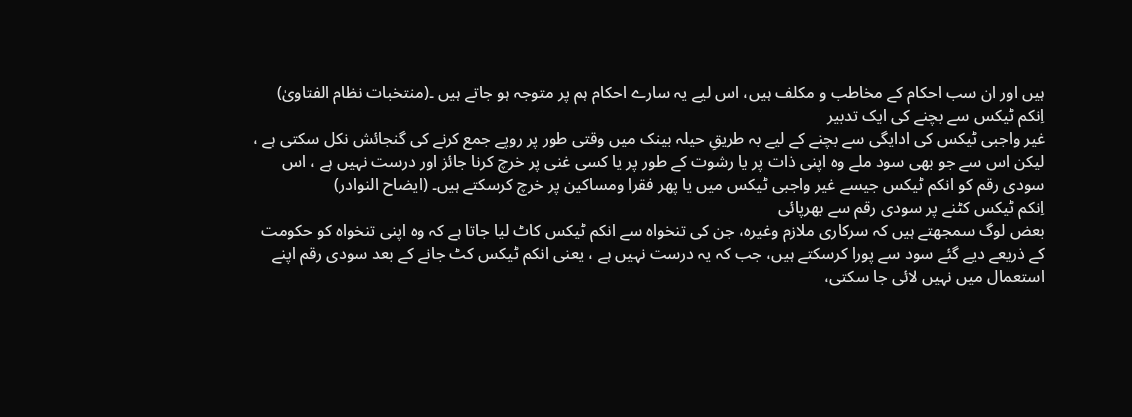ہیں اور ان سب احکام کے مخاطب و مکلف ہیں، اس لیے یہ سارے احکام ہم پر متوجہ ہو جاتے ہیں ۔(منتخبات نظام الفتاویٰ)
اِنکم ٹیکس سے بچنے کی ایک تدبیر
غیر واجبی ٹیکس کی ادایگی سے بچنے کے لیے بہ طریقِ حیلہ بینک میں وقتی طور پر روپے جمع کرنے کی گنجائش نکل سکتی ہے ، لیکن اس سے جو بھی سود ملے وہ اپنی ذات پر یا رشوت کے طور پر یا کسی غنی پر خرچ کرنا جائز اور درست نہیں ہے ، اس سودی رقم کو انکم ٹیکس جیسے غیر واجبی ٹیکس میں یا پھر فقرا ومساکین پر خرچ کرسکتے ہیں۔ (ایضاح النوادر)
اِنکم ٹیکس کٹنے پر سودی رقم سے بھرپائی
بعض لوگ سمجھتے ہیں کہ سرکاری ملازم وغیرہ، جن کی تنخواہ سے انکم ٹیکس کاٹ لیا جاتا ہے کہ وہ اپنی تنخواہ کو حکومت کے ذریعے دیے گئے سود سے پورا کرسکتے ہیں، جب کہ یہ درست نہیں ہے ، یعنی انکم ٹیکس کٹ جانے کے بعد سودی رقم اپنے استعمال میں نہیں لائی جا سکتی،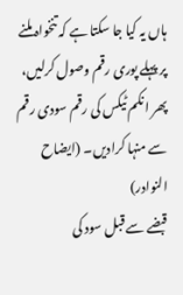ہاں یہ کیا جا سکتا ہے کہ تنخواہ ملنے پر پہلے پوری رقم وصول کرلیں، پھر انکم ٹیکس کی رقم سودی رقم سے منہا کرادیں۔ (ایضاح النوادر)
قبضے سے قبل سود کی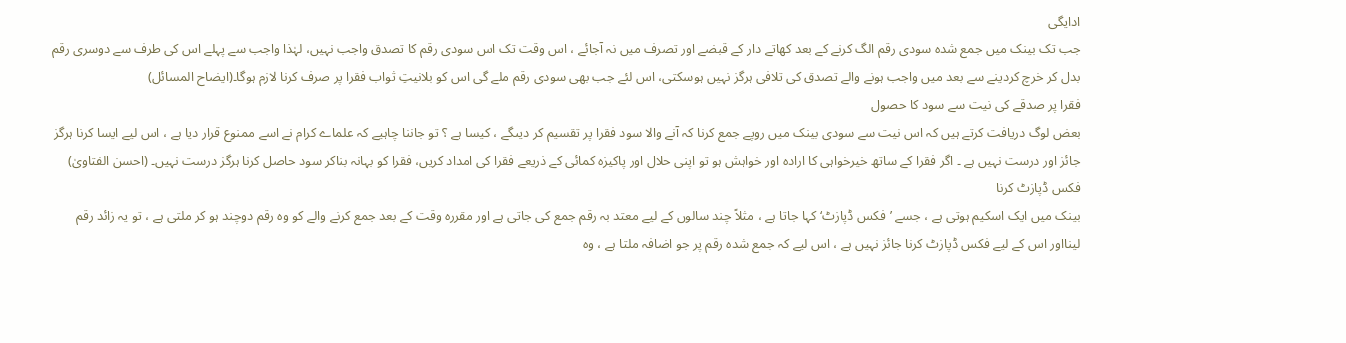ادایگی
جب تک بینک میں جمع شدہ سودی رقم الگ کرنے کے بعد کھاتے دار کے قبضے اور تصرف میں نہ آجائے ، اس وقت تک اس سودی رقم کا تصدق واجب نہیں، لہٰذا واجب سے پہلے اس کی طرف سے دوسری رقم بدل کر خرچ کردینے سے بعد میں واجب ہونے والے تصدق کی تلافی ہرگز نہیں ہوسکتی، اس لئے جب بھی سودی رقم ملے گی اس کو بلانیتِ ثواب فقرا پر صرف کرنا لازم ہوگا۔(ایضاح المسائل)
فقرا پر صدقے کی نیت سے سود کا حصول
بعض لوگ دریافت کرتے ہیں کہ اس نیت سے سودی بینک میں روپے جمع کرنا کہ آنے والا سود فقرا پر تقسیم کر دیںگے ، کیسا ہے ؟ تو جاننا چاہیے کہ علماے کرام نے اسے ممنوع قرار دیا ہے ، اس لیے ایسا کرنا ہرگز جائز اور درست نہیں ہے ۔ اگر فقرا کے ساتھ خیرخواہی کا ارادہ اور خواہش ہو تو اپنی حلال اور پاکیزہ کمائی کے ذریعے فقرا کی امداد کریں، فقرا کو بہانہ بناکر سود حاصل کرنا ہرگز درست نہیں۔ (احسن الفتاویٰ)
فکس ڈپازٹ کرنا
بینک میں ایک اسکیم ہوتی ہے ، جسے ’فکس ڈپازٹ‘ کہا جاتا ہے ، مثلاً چند سالوں کے لیے معتد بہ رقم جمع کی جاتی ہے اور مقررہ وقت کے بعد جمع کرنے والے کو وہ رقم دوچند ہو کر ملتی ہے ، تو یہ زائد رقم لینااور اس کے لیے فکس ڈپازٹ کرنا جائز نہیں ہے ، اس لیے کہ جمع شدہ رقم پر جو اضافہ ملتا ہے ، وہ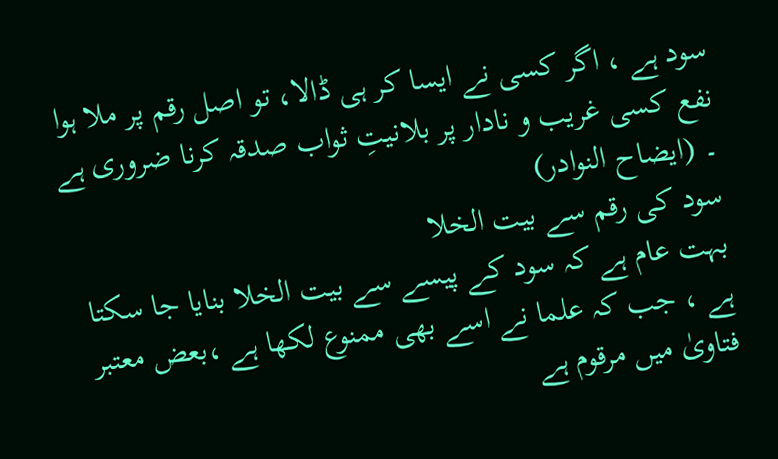سود ہے ، اگر کسی نے ایسا کر ہی ڈالا، تو اصل رقم پر ملا ہوا نفع کسی غریب و نادار پر بلانیتِ ثواب صدقہ کرنا ضروری ہے ۔ (ایضاح النوادر)
سود کی رقم سے بیت الخلا
بہت عام ہے کہ سود کے پیسے سے بیت الخلا بنایا جا سکتا ہے ، جب کہ علما نے اسے بھی ممنوع لکھا ہے ،بعض معتبر فتاویٰ میں مرقوم ہے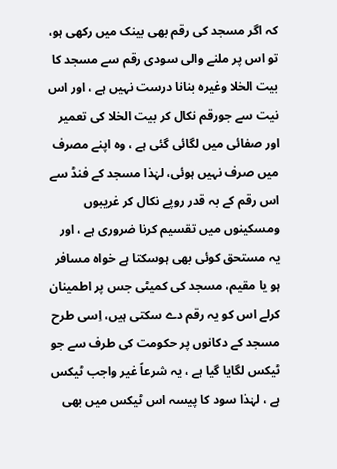کہ اگر مسجد کی رقم بھی بینک میں رکھی ہو، تو اس پر ملنے والی سودی رقم سے مسجد کا بیت الخلا وغیرہ بنانا درست نہیں ہے ، اور اس نیت سے جورقم نکال کر بیت الخلا کی تعمیر اور صفائی میں لگائی گئی ہے ، وہ اپنے مصرف میں صرف نہیں ہوئی، لہٰذا مسجد کے فنڈ سے اس رقم کے بہ قدر روپے نکال کر غریبوں ومسکینوں میں تقسیم کرنا ضروری ہے ، اور یہ مستحق کوئی بھی ہوسکتا ہے خواہ مسافر ہو یا مقیم، مسجد کی کمیٹی جس پر اطمینان کرلے اس کو یہ رقم دے سکتی ہیں، اِسی طرح مسجد کے دکانوں پر حکومت کی طرف سے جو ٹیکس لگایا گیا ہے ، یہ شرعاً غیر واجب ٹیکس ہے ، لہٰذا سود کا پیسہ اس ٹیکس میں بھی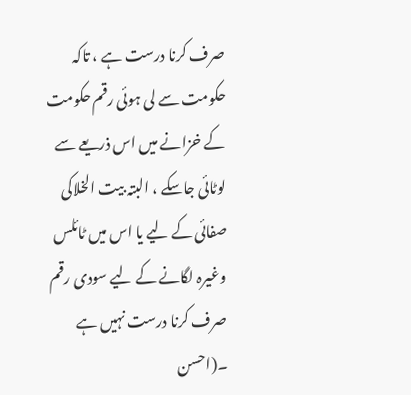صرف کرنا درست ہے ، تاکہ حکومت سے لی ہوئی رقم حکومت کے خزانے میں اس ذریعے سے لوٹائی جاسکے ، البتہ بیت الخلاکی صفائی کے لیے یا اس میں ٹائلس وغیرہ لگانے کے لیے سودی رقم صرف کرنا درست نہیں ہے ۔(احسن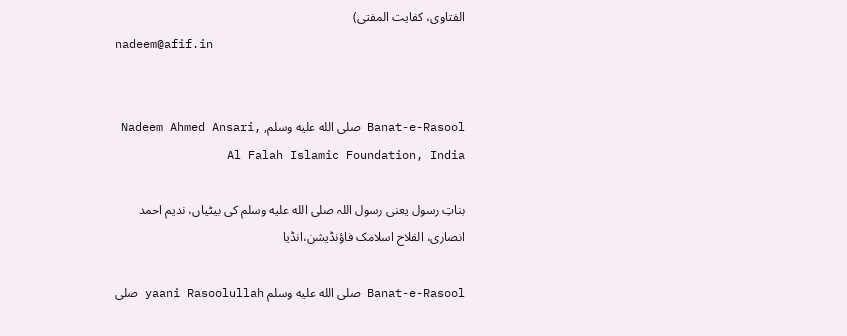الفتاوی، کفایت المفتی)
nadeem@afif.in


Banat-e-Rasool صلى الله عليه وسلم, Nadeem Ahmed Ansari, Al Falah Islamic Foundation, India

بناتِ رسول یعنی رسول اللہ صلى الله عليه وسلم کی بیٹیاں، ندیم احمد انصاری، الفلاح اسلامک فاؤنڈیشن،انڈیا

Banat-e-Rasool صلى الله عليه وسلم yaani Rasoolullah صلى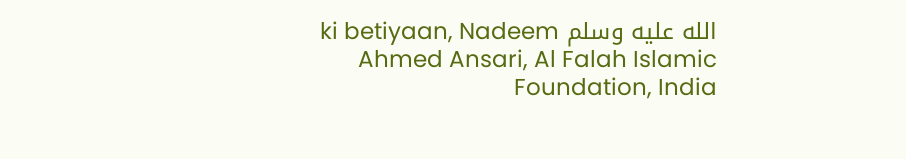الله عليه وسلم ki betiyaan, Nadeem Ahmed Ansari, Al Falah Islamic Foundation, India